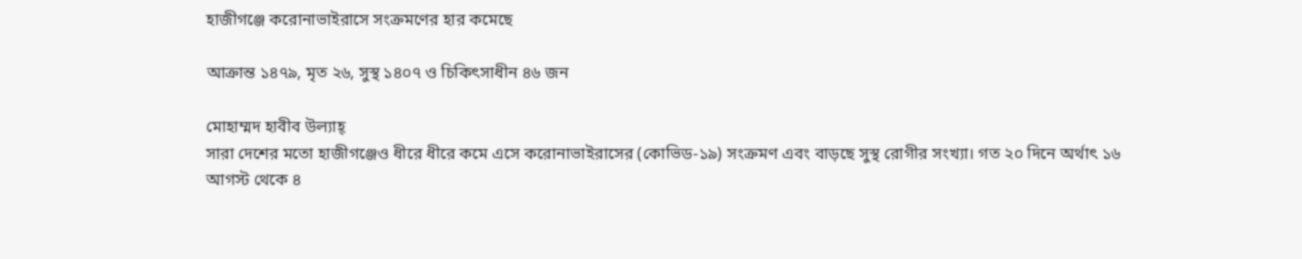হাজীগঞ্জে করোনাভাইরাসে সংক্রমণের হার কমেছে

আক্রান্ত ১৪৭৯, মৃত ২৬, সুস্থ ১৪০৭ ও চিকিৎসাধীন ৪৬ জন

মোহাম্মদ হাবীব উল্যাহ্
সারা দেশের মতো হাজীগঞ্জেও ধীরে ধীরে কমে এসে করোনাভাইরাসের (কোভিড-১৯) সংক্রমণ এবং বাড়ছে সুস্থ রোগীর সংখ্যা। গত ২০ দিনে অর্থাৎ ১৬ আগস্ট থেকে ৪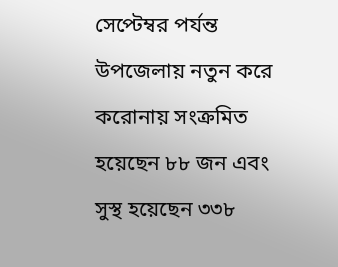সেপ্টেম্বর পর্যন্ত উপজেলায় নতুন করে করোনায় সংক্রমিত হয়েছেন ৮৮ জন এবং সুস্থ হয়েছেন ৩৩৮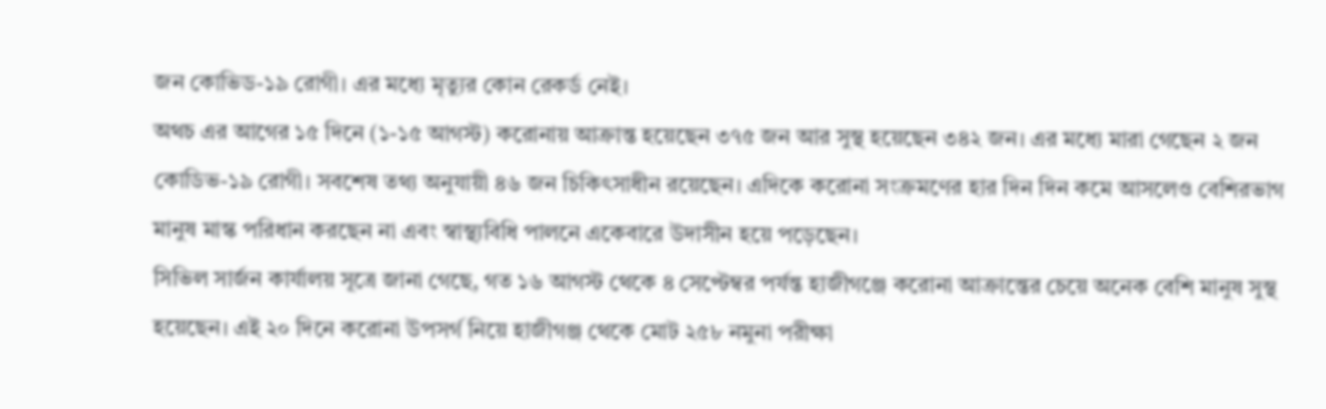জন কোভিড-১৯ রোগী। এর মধ্যে মৃত্যুর কোন রেকর্ড নেই।
অথচ এর আগের ১৫ দিনে (১-১৫ আগস্ট) করোনায় আক্রান্ত হয়েছেন ৩৭৫ জন আর সুস্থ হয়েছেন ৩৪২ জন। এর মধ্যে মারা গেছেন ২ জন কোডিভ-১৯ রোগী। সবশেষ তথ্য অনুযায়ী ৪৬ জন চিকিৎসাধীন রয়েছেন। এদিকে করোনা সংক্রমণের হার দিন দিন কমে আসলেও বেশিরভাগ মানুষ মাস্ক পরিধান করছেন না এবং স্বাস্থ্যবিধি পালনে একেবারে উদাসীন হয়ে পড়েছেন।
সিভিল সার্জন কার্যালয় সূত্রে জানা গেছে, গত ১৬ আগস্ট থেকে ৪ সেপ্টেম্বর পর্যন্ত হাজীগঞ্জে করোনা আক্রান্তের চেয়ে অনেক বেশি মানুষ সুস্থ হয়েছেন। এই ২০ দিনে করোনা উপসর্গ নিয়ে হাজীগঞ্জ থেকে মোট ২৫৮ নমুনা পরীক্ষা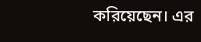করিয়েছেন। এর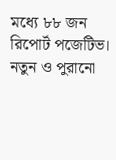মধ্যে ৮৮ জন রিপোর্ট পজেটিভ। নতুন ও পুরানো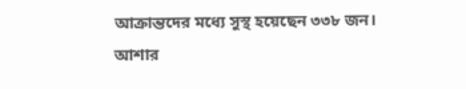আক্রান্তদের মধ্যে সুস্থ হয়েছেন ৩৩৮ জন। আশার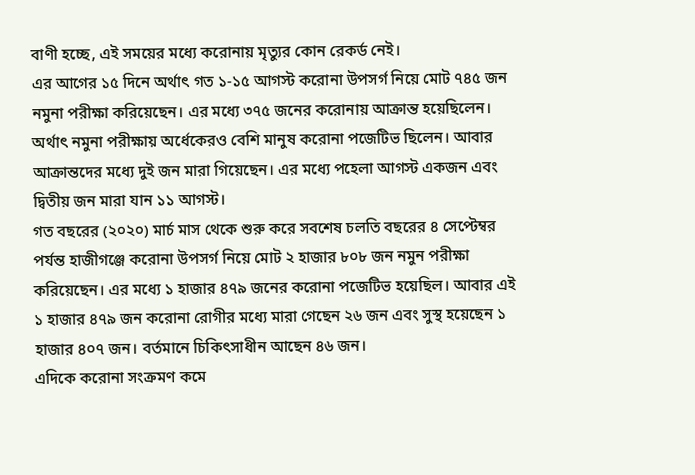বাণী হচ্ছে, এই সময়ের মধ্যে করোনায় মৃত্যুর কোন রেকর্ড নেই।
এর আগের ১৫ দিনে অর্থাৎ গত ১-১৫ আগস্ট করোনা উপসর্গ নিয়ে মোট ৭৪৫ জন নমুনা পরীক্ষা করিয়েছেন। এর মধ্যে ৩৭৫ জনের করোনায় আক্রান্ত হয়েছিলেন। অর্থাৎ নমুনা পরীক্ষায় অর্ধেকেরও বেশি মানুষ করোনা পজেটিভ ছিলেন। আবার আক্রান্তদের মধ্যে দুই জন মারা গিয়েছেন। এর মধ্যে পহেলা আগস্ট একজন এবং দ্বিতীয় জন মারা যান ১১ আগস্ট।
গত বছরের (২০২০) মার্চ মাস থেকে শুরু করে সবশেষ চলতি বছরের ৪ সেপ্টেম্বর পর্যন্ত হাজীগঞ্জে করোনা উপসর্গ নিয়ে মোট ২ হাজার ৮০৮ জন নমুন পরীক্ষা করিয়েছেন। এর মধ্যে ১ হাজার ৪৭৯ জনের করোনা পজেটিভ হয়েছিল। আবার এই ১ হাজার ৪৭৯ জন করোনা রোগীর মধ্যে মারা গেছেন ২৬ জন এবং সুস্থ হয়েছেন ১ হাজার ৪০৭ জন। বর্তমানে চিকিৎসাধীন আছেন ৪৬ জন।
এদিকে করোনা সংক্রমণ কমে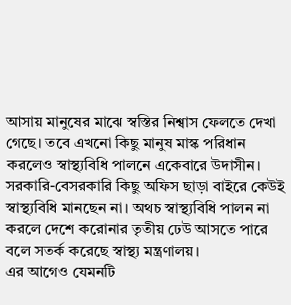আসায় মানুষের মাঝে স্বস্তির নিশ্বাস ফেলতে দেখা গেছে। তবে এখনো কিছু মানুষ মাস্ক পরিধান করলেও স্বাস্থ্যবিধি পালনে একেবারে উদাসীন। সরকারি-বেসরকারি কিছু অফিস ছাড়া বাইরে কেউই স্বাস্থ্যবিধি মানছেন না। অথচ স্বাস্থ্যবিধি পালন না করলে দেশে করোনার তৃতীয় ঢেউ আসতে পারে বলে সতর্ক করেছে স্বাস্থ্য মন্ত্রণালয়।
এর আগেও যেমনটি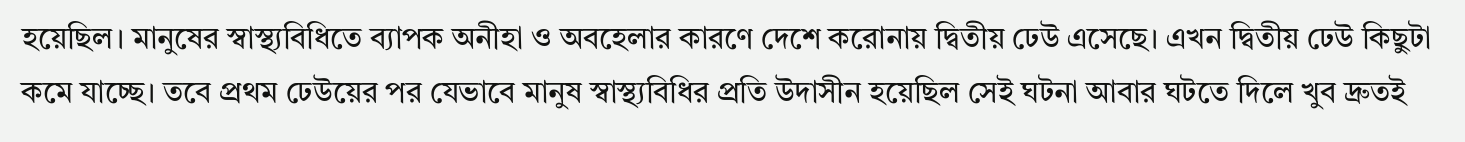হয়েছিল। মানুষের স্বাস্থ্যবিধিতে ব্যাপক অনীহা ও অবহেলার কারণে দেশে করোনায় দ্বিতীয় ঢেউ এসেছে। এখন দ্বিতীয় ঢেউ কিছুটা কমে যাচ্ছে। তবে প্রথম ঢেউয়ের পর যেভাবে মানুষ স্বাস্থ্যবিধির প্রতি উদাসীন হয়েছিল সেই ঘটনা আবার ঘটতে দিলে খুব দ্রুতই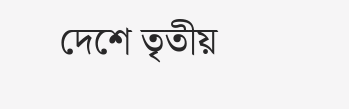দেশে তৃতীয়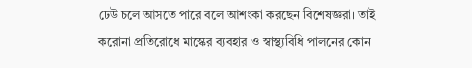ঢেউ চলে আসতে পারে বলে আশংকা করছেন বিশেষজ্ঞরা। তাই করোনা প্রতিরোধে মাস্কের ব্যবহার ও স্বাস্থ্যবিধি পালনের কোন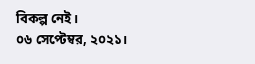বিকল্প নেই।
০৬ সেপ্টেম্বর, ২০২১।